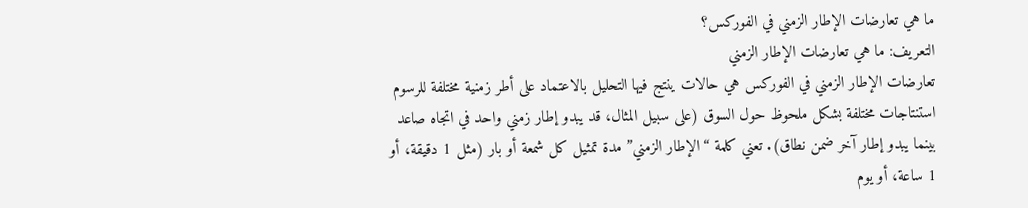ما هي تعارضات الإطار الزمني في الفوركس؟
التعريف: ما هي تعارضات الإطار الزمني
تعارضات الإطار الزمني في الفوركس هي حالات ينتج فيها التحليل بالاعتماد على أطر زمنية مختلفة للرسوم استنتاجات مختلفة بشكل ملحوظ حول السوق (على سبيل المثال، قد يبدو إطار زمني واحد في اتجاه صاعد بينما يبدو إطار آخر ضمن نطاق). تعني كلمة “الإطار الزمني” مدة تمثيل كل شمعة أو بار (مثل 1 دقيقة، أو 1 ساعة، أو يوم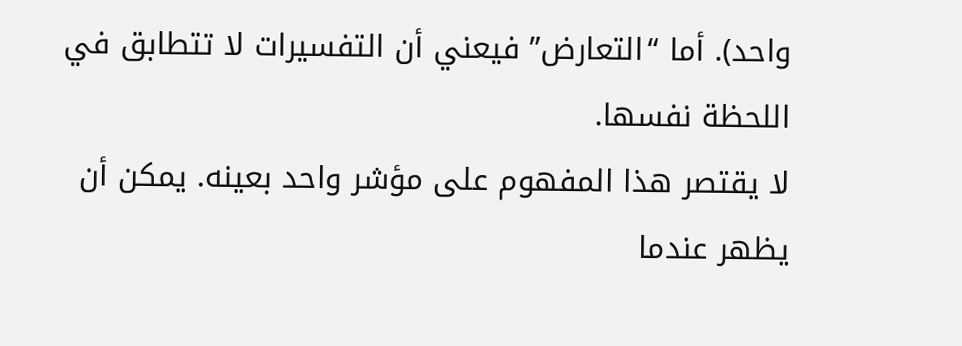واحد). أما “التعارض” فيعني أن التفسيرات لا تتطابق في اللحظة نفسها.
لا يقتصر هذا المفهوم على مؤشر واحد بعينه. يمكن أن يظهر عندما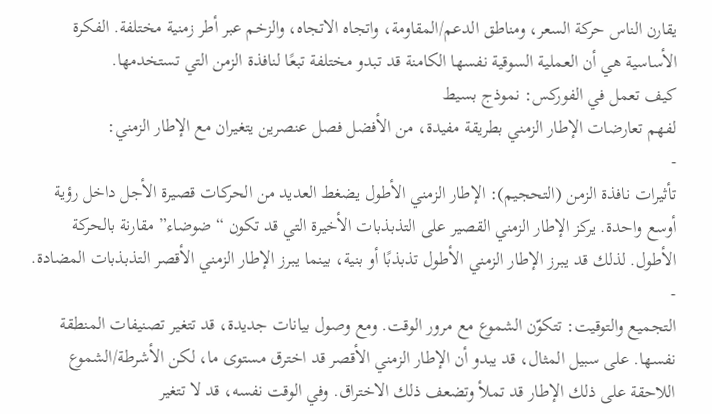يقارن الناس حركة السعر، ومناطق الدعم/المقاومة، واتجاه الاتجاه، والزخم عبر أطر زمنية مختلفة. الفكرة الأساسية هي أن العملية السوقية نفسها الكامنة قد تبدو مختلفة تبعًا لنافذة الزمن التي تستخدمها.
كيف تعمل في الفوركس: نموذج بسيط
لفهم تعارضات الإطار الزمني بطريقة مفيدة، من الأفضل فصل عنصرين يتغيران مع الإطار الزمني:
-
تأثيرات نافذة الزمن (التحجيم): الإطار الزمني الأطول يضغط العديد من الحركات قصيرة الأجل داخل رؤية أوسع واحدة. يركز الإطار الزمني القصير على التذبذبات الأخيرة التي قد تكون “ضوضاء” مقارنة بالحركة الأطول. لذلك قد يبرز الإطار الزمني الأطول تذبذبًا أو بنية، بينما يبرز الإطار الزمني الأقصر التذبذبات المضادة.
-
التجميع والتوقيت: تتكوّن الشموع مع مرور الوقت. ومع وصول بيانات جديدة، قد تتغير تصنيفات المنطقة نفسها. على سبيل المثال، قد يبدو أن الإطار الزمني الأقصر قد اخترق مستوى ما، لكن الأشرطة/الشموع اللاحقة على ذلك الإطار قد تملأ وتضعف ذلك الاختراق. وفي الوقت نفسه، قد لا تتغير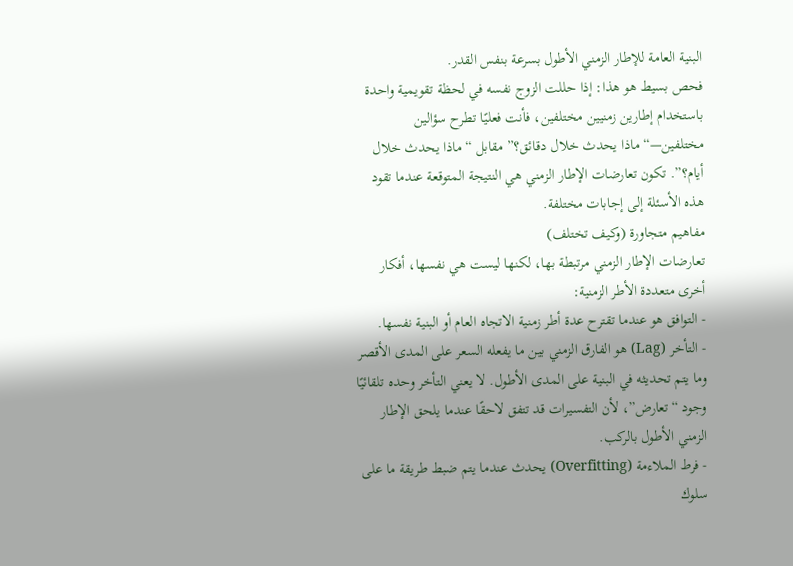البنية العامة للإطار الزمني الأطول بسرعة بنفس القدر.
فحص بسيط هو هذا: إذا حللت الزوج نفسه في لحظة تقويمية واحدة باستخدام إطارين زمنيين مختلفين، فأنت فعليًا تطرح سؤالين مختلفين—“ماذا يحدث خلال دقائق؟” مقابل “ماذا يحدث خلال أيام؟”. تكون تعارضات الإطار الزمني هي النتيجة المتوقعة عندما تقود هذه الأسئلة إلى إجابات مختلفة.
مفاهيم متجاورة (وكيف تختلف)
تعارضات الإطار الزمني مرتبطة بها، لكنها ليست هي نفسها، أفكار أخرى متعددة الأطر الزمنية:
- التوافق هو عندما تقترح عدة أطر زمنية الاتجاه العام أو البنية نفسها.
- التأخر (Lag) هو الفارق الزمني بين ما يفعله السعر على المدى الأقصر وما يتم تحديثه في البنية على المدى الأطول. لا يعني التأخر وحده تلقائيًا وجود “تعارض”، لأن التفسيرات قد تتفق لاحقًا عندما يلحق الإطار الزمني الأطول بالركب.
- فرط الملاءمة (Overfitting) يحدث عندما يتم ضبط طريقة ما على سلوك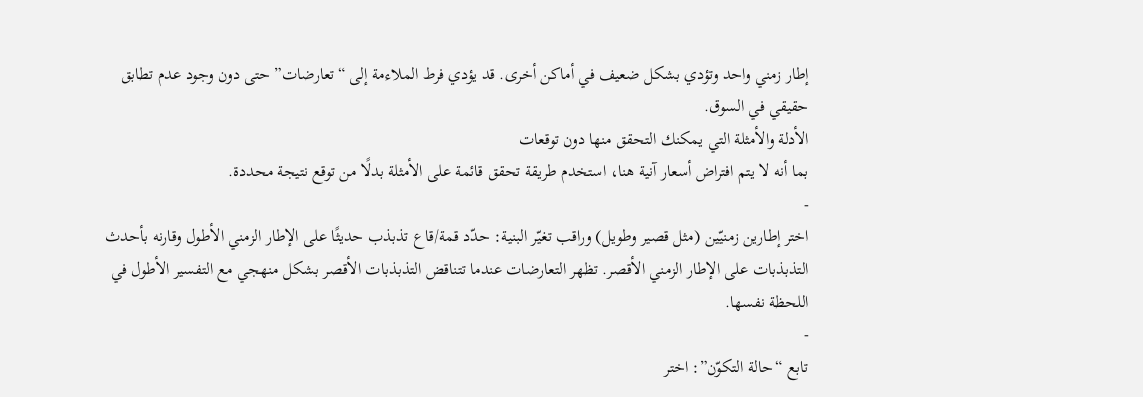إطار زمني واحد وتؤدي بشكل ضعيف في أماكن أخرى. قد يؤدي فرط الملاءمة إلى “تعارضات” حتى دون وجود عدم تطابق حقيقي في السوق.
الأدلة والأمثلة التي يمكنك التحقق منها دون توقعات
بما أنه لا يتم افتراض أسعار آنية هنا، استخدم طريقة تحقق قائمة على الأمثلة بدلًا من توقع نتيجة محددة.
-
اختر إطارين زمنيّين (مثل قصير وطويل) وراقب تغيّر البنية: حدّد قمة/قاع تذبذب حديثًا على الإطار الزمني الأطول وقارنه بأحدث التذبذبات على الإطار الزمني الأقصر. تظهر التعارضات عندما تتناقض التذبذبات الأقصر بشكل منهجي مع التفسير الأطول في اللحظة نفسها.
-
تابع “حالة التكوّن”: اختر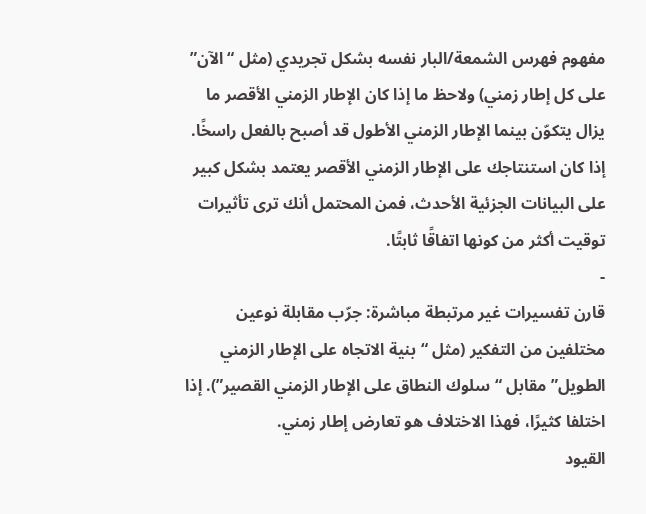مفهوم فهرس الشمعة/البار نفسه بشكل تجريدي (مثل “الآن” على كل إطار زمني) ولاحظ ما إذا كان الإطار الزمني الأقصر ما يزال يتكوّن بينما الإطار الزمني الأطول قد أصبح بالفعل راسخًا. إذا كان استنتاجك على الإطار الزمني الأقصر يعتمد بشكل كبير على البيانات الجزئية الأحدث، فمن المحتمل أنك ترى تأثيرات توقيت أكثر من كونها اتفاقًا ثابتًا.
-
قارن تفسيرات غير مرتبطة مباشرة: جرّب مقابلة نوعين مختلفين من التفكير (مثل “بنية الاتجاه على الإطار الزمني الطويل” مقابل “سلوك النطاق على الإطار الزمني القصير”). إذا اختلفا كثيرًا، فهذا الاختلاف هو تعارض إطار زمني.
القيود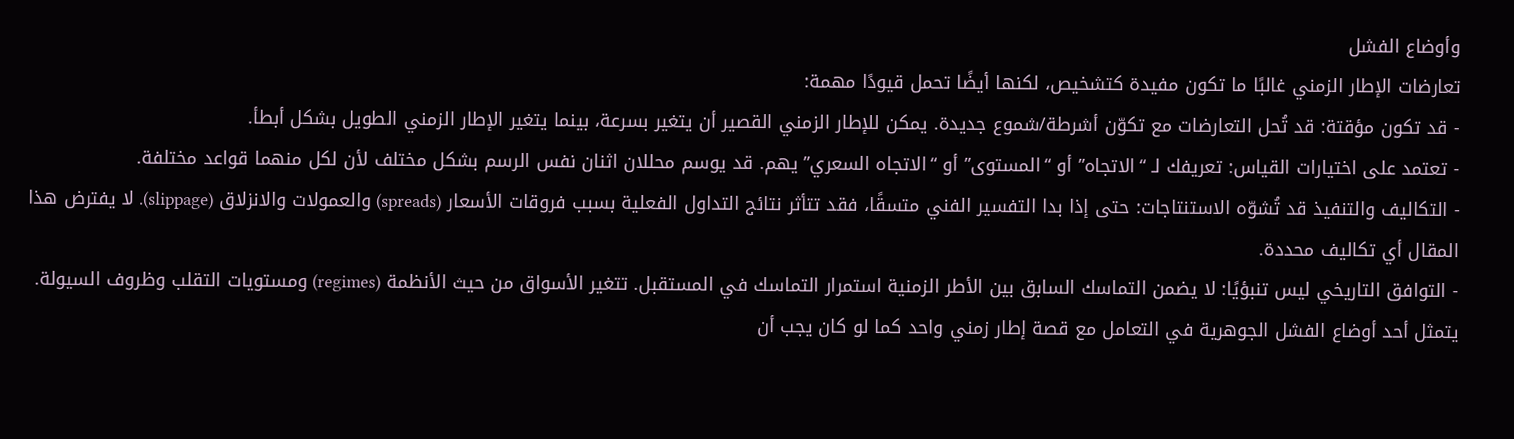وأوضاع الفشل
تعارضات الإطار الزمني غالبًا ما تكون مفيدة كتشخيص، لكنها أيضًا تحمل قيودًا مهمة:
- قد تكون مؤقتة: قد تُحل التعارضات مع تكوّن أشرطة/شموع جديدة. يمكن للإطار الزمني القصير أن يتغير بسرعة، بينما يتغير الإطار الزمني الطويل بشكل أبطأ.
- تعتمد على اختيارات القياس: تعريفك لـ “الاتجاه” أو “المستوى” أو “الاتجاه السعري” يهم. قد يوسم محللان اثنان نفس الرسم بشكل مختلف لأن لكل منهما قواعد مختلفة.
- التكاليف والتنفيذ قد تُشوّه الاستنتاجات: حتى إذا بدا التفسير الفني متسقًا، فقد تتأثر نتائج التداول الفعلية بسبب فروقات الأسعار (spreads) والعمولات والانزلاق (slippage). لا يفترض هذا المقال أي تكاليف محددة.
- التوافق التاريخي ليس تنبؤيًا: لا يضمن التماسك السابق بين الأطر الزمنية استمرار التماسك في المستقبل. تتغير الأسواق من حيث الأنظمة (regimes) ومستويات التقلب وظروف السيولة.
يتمثل أحد أوضاع الفشل الجوهرية في التعامل مع قصة إطار زمني واحد كما لو كان يجب أن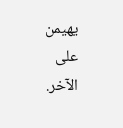يهيمن على الآخر.